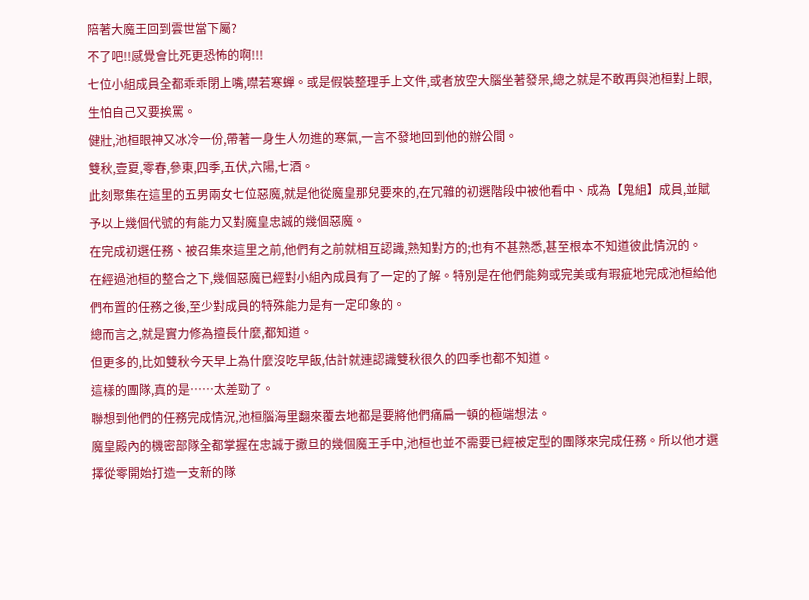陪著大魔王回到雲世當下屬?
不了吧!!感覺會比死更恐怖的啊!!!
七位小組成員全都乖乖閉上嘴,噤若寒蟬。或是假裝整理手上文件,或者放空大腦坐著發呆,總之就是不敢再與池桓對上眼,生怕自己又要挨罵。
健壯,池桓眼神又冰冷一份,帶著一身生人勿進的寒氣,一言不發地回到他的辦公間。
雙秋,壹夏,零春,參東,四季,五伏,六陽,七酒。
此刻聚集在這里的五男兩女七位惡魔,就是他從魔皇那兒要來的,在冗雜的初選階段中被他看中、成為【鬼組】成員,並賦予以上幾個代號的有能力又對魔皇忠誠的幾個惡魔。
在完成初選任務、被召集來這里之前,他們有之前就相互認識,熟知對方的;也有不甚熟悉,甚至根本不知道彼此情況的。
在經過池桓的整合之下,幾個惡魔已經對小組內成員有了一定的了解。特別是在他們能夠或完美或有瑕疵地完成池桓給他們布置的任務之後,至少對成員的特殊能力是有一定印象的。
總而言之,就是實力修為擅長什麼,都知道。
但更多的,比如雙秋今天早上為什麼沒吃早飯,估計就連認識雙秋很久的四季也都不知道。
這樣的團隊,真的是……太差勁了。
聯想到他們的任務完成情況,池桓腦海里翻來覆去地都是要將他們痛扁一頓的極端想法。
魔皇殿內的機密部隊全都掌握在忠誠于撒旦的幾個魔王手中,池桓也並不需要已經被定型的團隊來完成任務。所以他才選擇從零開始打造一支新的隊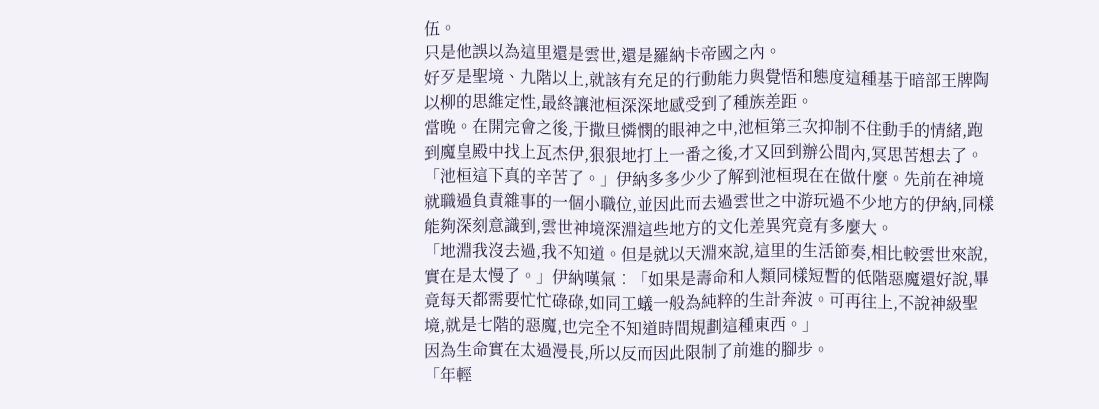伍。
只是他誤以為這里還是雲世,還是羅納卡帝國之內。
好歹是聖境、九階以上,就該有充足的行動能力與覺悟和態度這種基于暗部王牌陶以柳的思維定性,最終讓池桓深深地感受到了種族差距。
當晚。在開完會之後,于撒旦憐憫的眼神之中,池桓第三次抑制不住動手的情緒,跑到魔皇殿中找上瓦杰伊,狠狠地打上一番之後,才又回到辦公間內,冥思苦想去了。
「池桓這下真的辛苦了。」伊納多多少少了解到池桓現在在做什麼。先前在神境就職過負責雜事的一個小職位,並因此而去過雲世之中游玩過不少地方的伊納,同樣能夠深刻意識到,雲世神境深淵這些地方的文化差異究竟有多麼大。
「地淵我沒去過,我不知道。但是就以天淵來說,這里的生活節奏,相比較雲世來說,實在是太慢了。」伊納嘆氣︰「如果是壽命和人類同樣短暫的低階惡魔還好說,畢竟每天都需要忙忙碌碌,如同工蟻一般為純粹的生計奔波。可再往上,不說神級聖境,就是七階的惡魔,也完全不知道時間規劃這種東西。」
因為生命實在太過漫長,所以反而因此限制了前進的腳步。
「年輕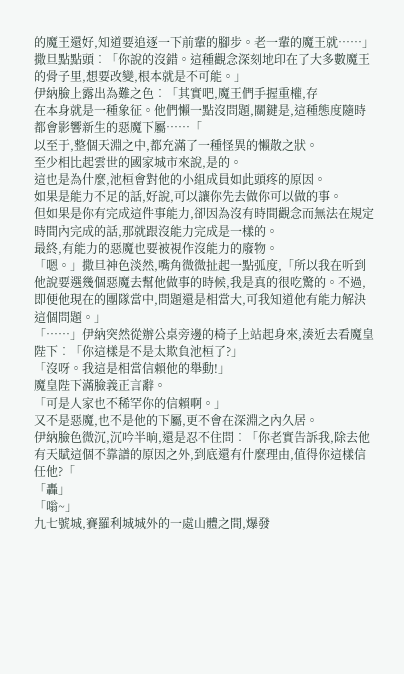的魔王還好,知道要追逐一下前輩的腳步。老一輩的魔王就……」
撒旦點點頭︰「你說的沒錯。這種觀念深刻地印在了大多數魔王的骨子里,想要改變,根本就是不可能。」
伊納臉上露出為難之色︰「其實吧,魔王們手握重權,存
在本身就是一種象征。他們懶一點沒問題,關鍵是,這種態度隨時都會影響新生的惡魔下屬……「
以至于,整個天淵之中,都充滿了一種怪異的懶散之狀。
至少相比起雲世的國家城市來說,是的。
這也是為什麼,池桓會對他的小組成員如此頭疼的原因。
如果是能力不足的話,好說,可以讓你先去做你可以做的事。
但如果是你有完成這件事能力,卻因為沒有時間觀念而無法在規定時間內完成的話,那就跟沒能力完成是一樣的。
最終,有能力的惡魔也要被視作沒能力的廢物。
「嗯。」撒旦神色淡然,嘴角微微扯起一點弧度,「所以我在听到他說要選幾個惡魔去幫他做事的時候,我是真的很吃驚的。不過,即便他現在的團隊當中,問題還是相當大,可我知道他有能力解決這個問題。」
「……」伊納突然從辦公桌旁邊的椅子上站起身來,湊近去看魔皇陛下︰「你這樣是不是太欺負池桓了?」
「沒呀。我這是相當信賴他的舉動!」
魔皇陛下滿臉義正言辭。
「可是人家也不稀罕你的信賴啊。」
又不是惡魔,也不是他的下屬,更不會在深淵之內久居。
伊納臉色微沉,沉吟半晌,還是忍不住問︰「你老實告訴我,除去他有天賦這個不靠譜的原因之外,到底還有什麼理由,值得你這樣信任他?「
「轟」
「嗡~」
九七號城,賽羅利城城外的一處山體之間,爆發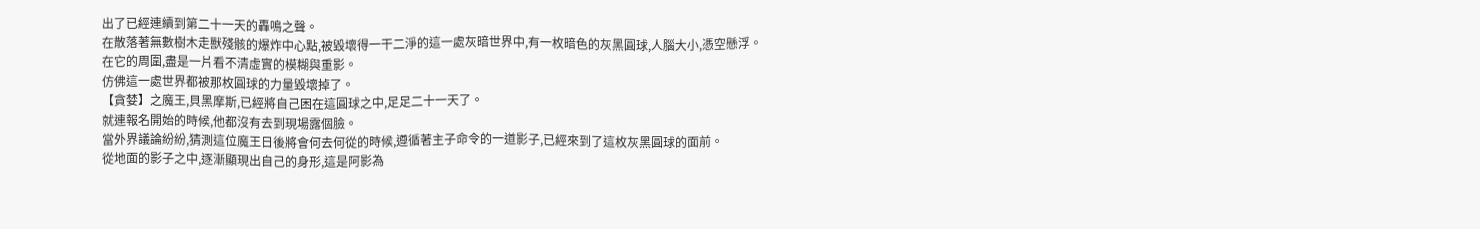出了已經連續到第二十一天的轟鳴之聲。
在散落著無數樹木走獸殘骸的爆炸中心點,被毀壞得一干二淨的這一處灰暗世界中,有一枚暗色的灰黑圓球,人腦大小,憑空懸浮。
在它的周圍,盡是一片看不清虛實的模糊與重影。
仿佛這一處世界都被那枚圓球的力量毀壞掉了。
【貪婪】之魔王,貝黑摩斯,已經將自己困在這圓球之中,足足二十一天了。
就連報名開始的時候,他都沒有去到現場露個臉。
當外界議論紛紛,猜測這位魔王日後將會何去何從的時候,遵循著主子命令的一道影子,已經來到了這枚灰黑圓球的面前。
從地面的影子之中,逐漸顯現出自己的身形,這是阿影為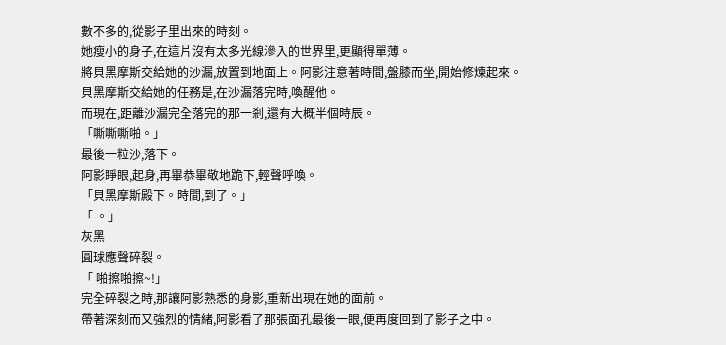數不多的,從影子里出來的時刻。
她瘦小的身子,在這片沒有太多光線滲入的世界里,更顯得單薄。
將貝黑摩斯交給她的沙漏,放置到地面上。阿影注意著時間,盤膝而坐,開始修煉起來。
貝黑摩斯交給她的任務是,在沙漏落完時,喚醒他。
而現在,距離沙漏完全落完的那一剎,還有大概半個時辰。
「嘶嘶嘶啪。」
最後一粒沙,落下。
阿影睜眼,起身,再畢恭畢敬地跪下,輕聲呼喚。
「貝黑摩斯殿下。時間,到了。」
「 。」
灰黑
圓球應聲碎裂。
「 啪擦啪擦~!」
完全碎裂之時,那讓阿影熟悉的身影,重新出現在她的面前。
帶著深刻而又強烈的情緒,阿影看了那張面孔最後一眼,便再度回到了影子之中。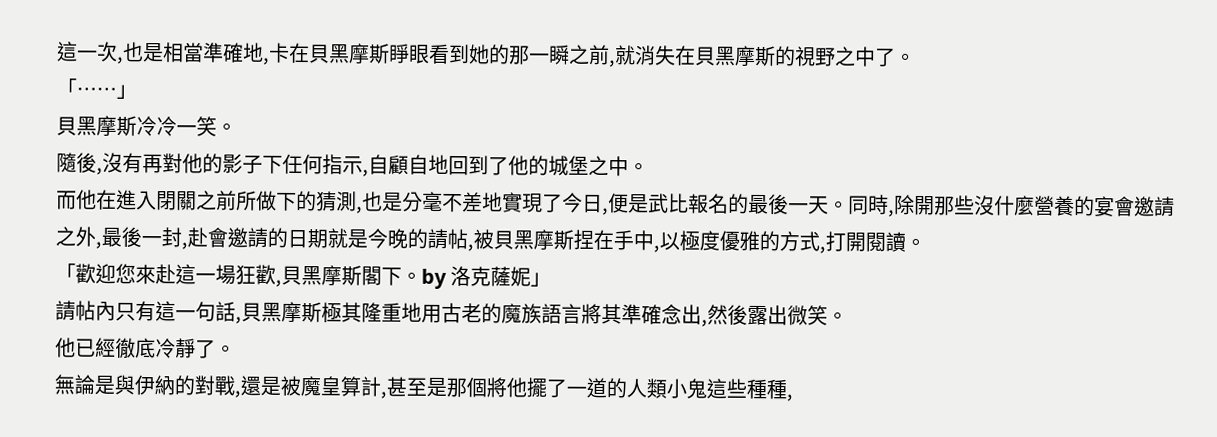這一次,也是相當準確地,卡在貝黑摩斯睜眼看到她的那一瞬之前,就消失在貝黑摩斯的視野之中了。
「……」
貝黑摩斯冷冷一笑。
隨後,沒有再對他的影子下任何指示,自顧自地回到了他的城堡之中。
而他在進入閉關之前所做下的猜測,也是分毫不差地實現了今日,便是武比報名的最後一天。同時,除開那些沒什麼營養的宴會邀請之外,最後一封,赴會邀請的日期就是今晚的請帖,被貝黑摩斯捏在手中,以極度優雅的方式,打開閱讀。
「歡迎您來赴這一場狂歡,貝黑摩斯閣下。by 洛克薩妮」
請帖內只有這一句話,貝黑摩斯極其隆重地用古老的魔族語言將其準確念出,然後露出微笑。
他已經徹底冷靜了。
無論是與伊納的對戰,還是被魔皇算計,甚至是那個將他擺了一道的人類小鬼這些種種,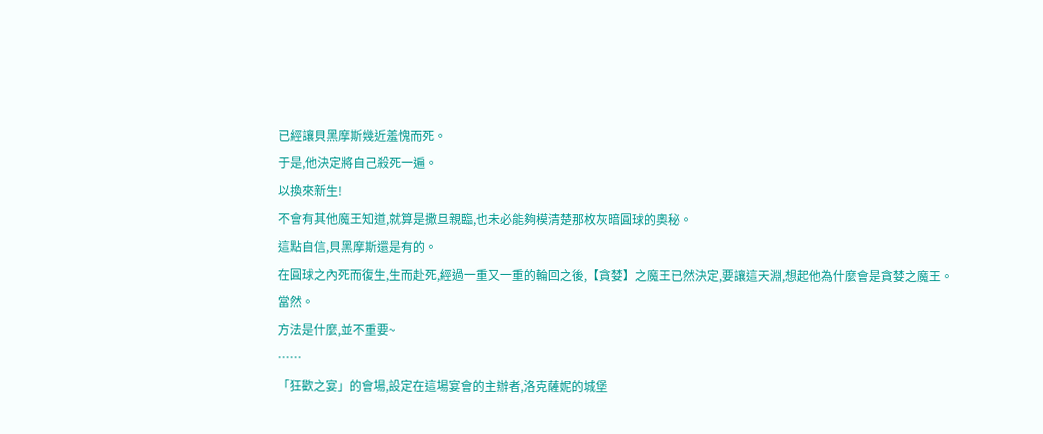已經讓貝黑摩斯幾近羞愧而死。
于是,他決定將自己殺死一遍。
以換來新生!
不會有其他魔王知道,就算是撒旦親臨,也未必能夠模清楚那枚灰暗圓球的奧秘。
這點自信,貝黑摩斯還是有的。
在圓球之內死而復生,生而赴死,經過一重又一重的輪回之後,【貪婪】之魔王已然決定,要讓這天淵,想起他為什麼會是貪婪之魔王。
當然。
方法是什麼,並不重要~
……
「狂歡之宴」的會場,設定在這場宴會的主辦者,洛克薩妮的城堡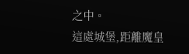之中。
這處城堡,距離魔皇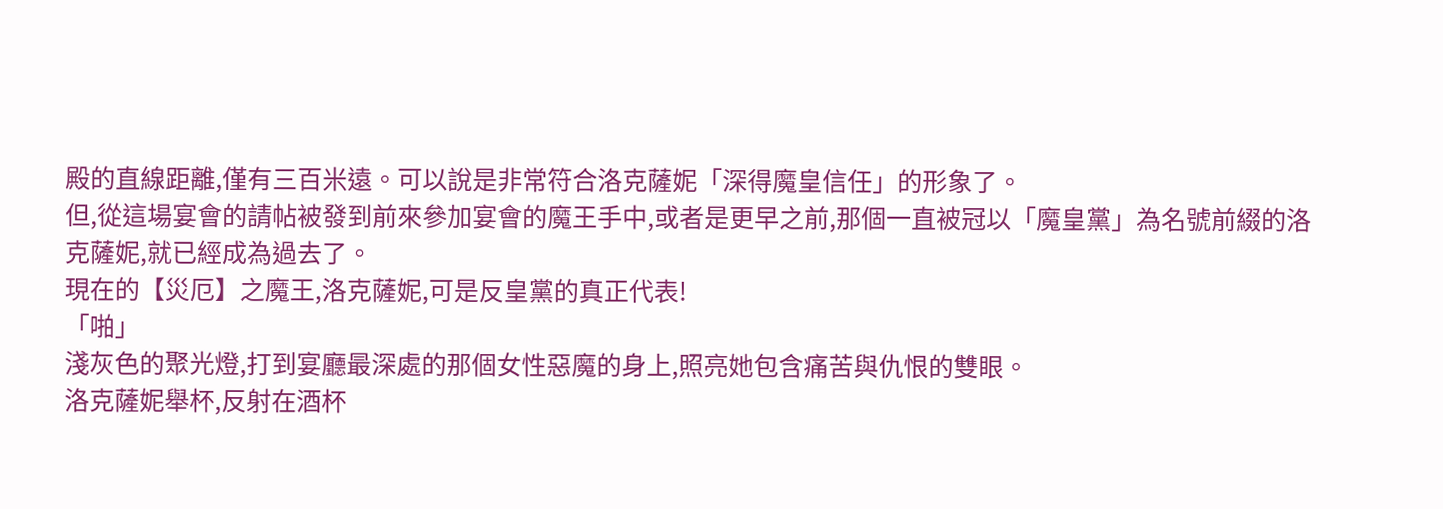殿的直線距離,僅有三百米遠。可以說是非常符合洛克薩妮「深得魔皇信任」的形象了。
但,從這場宴會的請帖被發到前來參加宴會的魔王手中,或者是更早之前,那個一直被冠以「魔皇黨」為名號前綴的洛克薩妮,就已經成為過去了。
現在的【災厄】之魔王,洛克薩妮,可是反皇黨的真正代表!
「啪」
淺灰色的聚光燈,打到宴廳最深處的那個女性惡魔的身上,照亮她包含痛苦與仇恨的雙眼。
洛克薩妮舉杯,反射在酒杯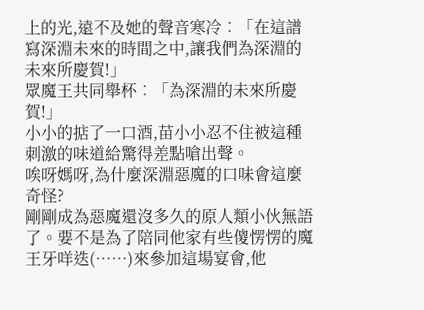上的光,遠不及她的聲音寒冷︰「在這譜寫深淵未來的時間之中,讓我們為深淵的未來所慶賀!」
眾魔王共同舉杯︰「為深淵的未來所慶賀!」
小小的掂了一口酒,苗小小忍不住被這種刺激的味道給驚得差點嗆出聲。
唉呀媽呀,為什麼深淵惡魔的口味會這麼奇怪?
剛剛成為惡魔還沒多久的原人類小伙無語了。要不是為了陪同他家有些傻愣愣的魔王牙咩迭(……)來參加這場宴會,他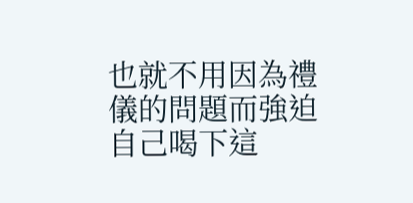也就不用因為禮儀的問題而強迫自己喝下這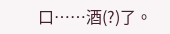口……酒(?)了。